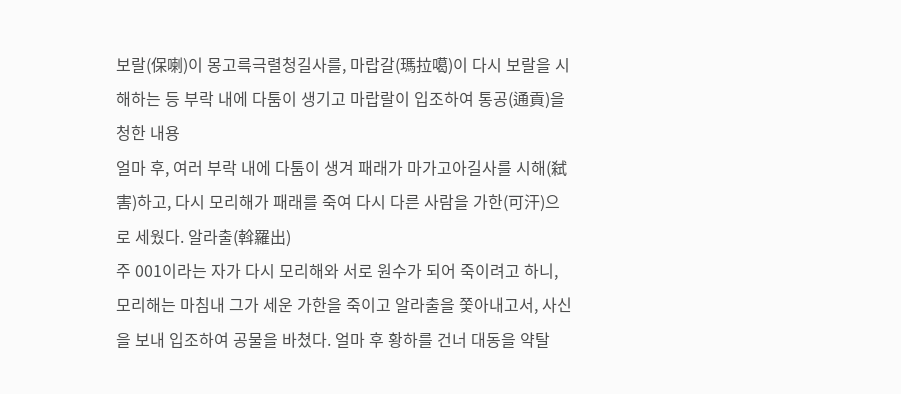보랄(保喇)이 몽고륵극렬청길사를, 마랍갈(瑪拉噶)이 다시 보랄을 시해하는 등 부락 내에 다툼이 생기고 마랍랄이 입조하여 통공(通貢)을 청한 내용
얼마 후, 여러 부락 내에 다툼이 생겨 패래가 마가고아길사를 시해(弑害)하고, 다시 모리해가 패래를 죽여 다시 다른 사람을 가한(可汗)으로 세웠다. 알라출(斡羅出)
주 001이라는 자가 다시 모리해와 서로 원수가 되어 죽이려고 하니, 모리해는 마침내 그가 세운 가한을 죽이고 알라출을 쫓아내고서, 사신을 보내 입조하여 공물을 바쳤다. 얼마 후 황하를 건너 대동을 약탈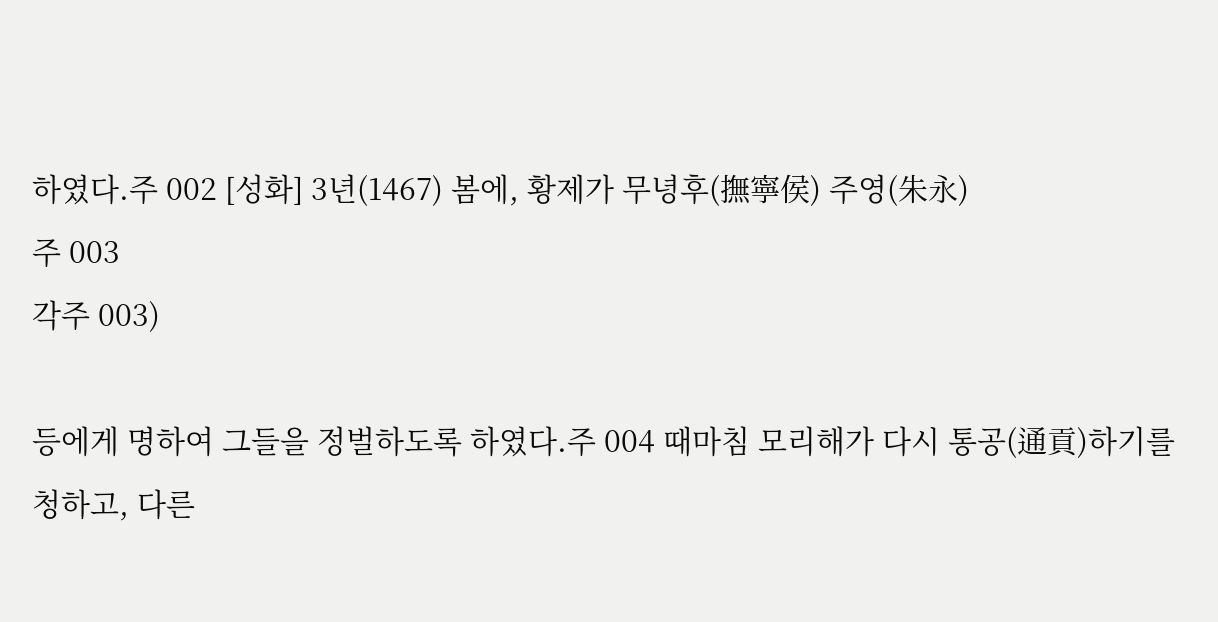하였다.주 002 [성화] 3년(1467) 봄에, 황제가 무녕후(撫寧侯) 주영(朱永)
주 003
각주 003)

등에게 명하여 그들을 정벌하도록 하였다.주 004 때마침 모리해가 다시 통공(通貢)하기를 청하고, 다른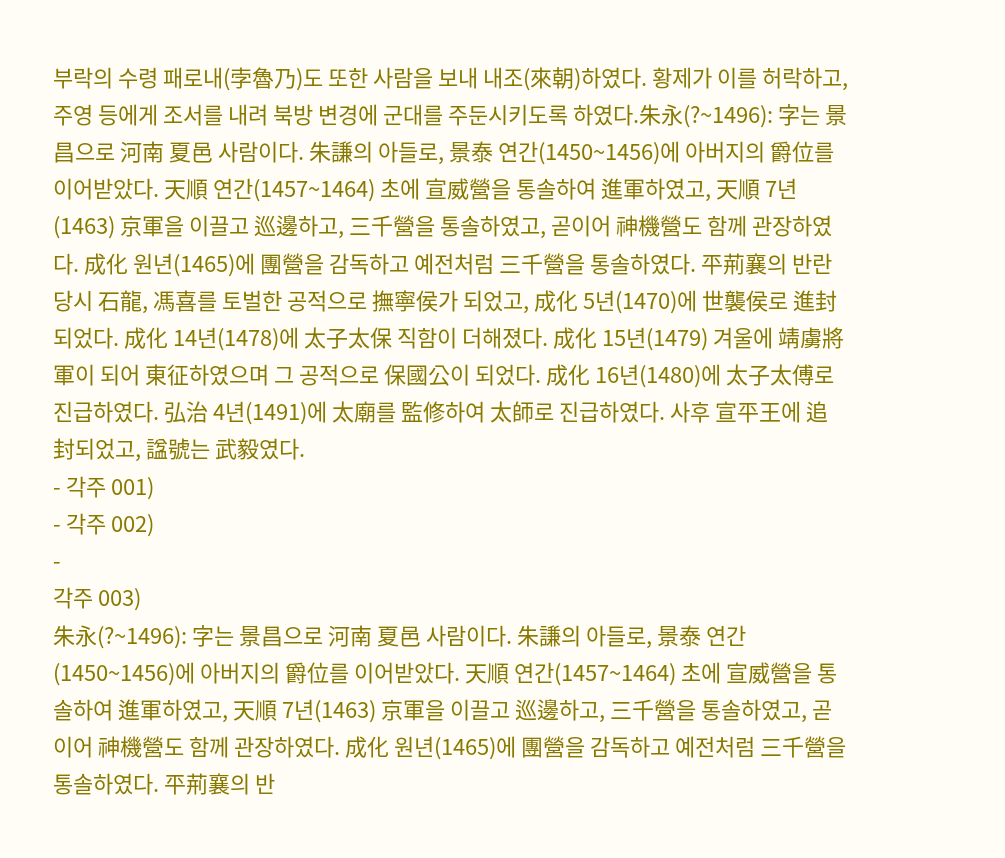부락의 수령 패로내(孛魯乃)도 또한 사람을 보내 내조(來朝)하였다. 황제가 이를 허락하고, 주영 등에게 조서를 내려 북방 변경에 군대를 주둔시키도록 하였다.朱永(?~1496): 字는 景昌으로 河南 夏邑 사람이다. 朱謙의 아들로, 景泰 연간(1450~1456)에 아버지의 爵位를 이어받았다. 天順 연간(1457~1464) 초에 宣威營을 통솔하여 進軍하였고, 天順 7년(1463) 京軍을 이끌고 巡邊하고, 三千營을 통솔하였고, 곧이어 神機營도 함께 관장하였다. 成化 원년(1465)에 團營을 감독하고 예전처럼 三千營을 통솔하였다. 平荊襄의 반란 당시 石龍, 馮喜를 토벌한 공적으로 撫寧侯가 되었고, 成化 5년(1470)에 世襲侯로 進封되었다. 成化 14년(1478)에 太子太保 직함이 더해졌다. 成化 15년(1479) 겨울에 靖虜將軍이 되어 東征하였으며 그 공적으로 保國公이 되었다. 成化 16년(1480)에 太子太傅로 진급하였다. 弘治 4년(1491)에 太廟를 監修하여 太師로 진급하였다. 사후 宣平王에 追封되었고, 諡號는 武毅였다.
- 각주 001)
- 각주 002)
-
각주 003)
朱永(?~1496): 字는 景昌으로 河南 夏邑 사람이다. 朱謙의 아들로, 景泰 연간(1450~1456)에 아버지의 爵位를 이어받았다. 天順 연간(1457~1464) 초에 宣威營을 통솔하여 進軍하였고, 天順 7년(1463) 京軍을 이끌고 巡邊하고, 三千營을 통솔하였고, 곧이어 神機營도 함께 관장하였다. 成化 원년(1465)에 團營을 감독하고 예전처럼 三千營을 통솔하였다. 平荊襄의 반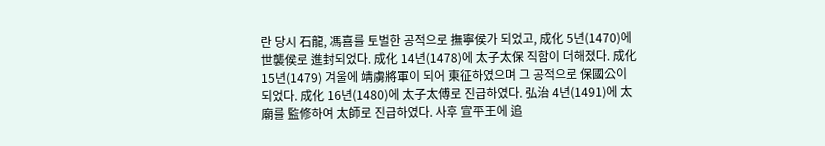란 당시 石龍, 馮喜를 토벌한 공적으로 撫寧侯가 되었고, 成化 5년(1470)에 世襲侯로 進封되었다. 成化 14년(1478)에 太子太保 직함이 더해졌다. 成化 15년(1479) 겨울에 靖虜將軍이 되어 東征하였으며 그 공적으로 保國公이 되었다. 成化 16년(1480)에 太子太傅로 진급하였다. 弘治 4년(1491)에 太廟를 監修하여 太師로 진급하였다. 사후 宣平王에 追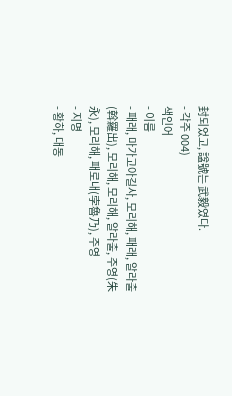封되었고, 諡號는 武毅였다.
- 각주 004)
색인어
- 이름
- 패래, 마가고아길사, 모리해, 패래, 알라출(斡羅出), 모리해, 모리해, 알라출, 주영(朱永), 모리해, 패로내(孛魯乃), 주영
- 지명
- 황하, 대동